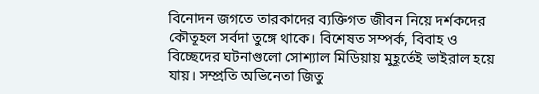বিনোদন জগতে তারকাদের ব্যক্তিগত জীবন নিয়ে দর্শকদের কৌতূহল সর্বদা তুঙ্গে থাকে। বিশেষত সম্পর্ক, বিবাহ ও বিচ্ছেদের ঘটনাগুলো সোশ্যাল মিডিয়ায় মুহূর্তেই ভাইরাল হয়ে যায়। সম্প্রতি অভিনেতা জিতু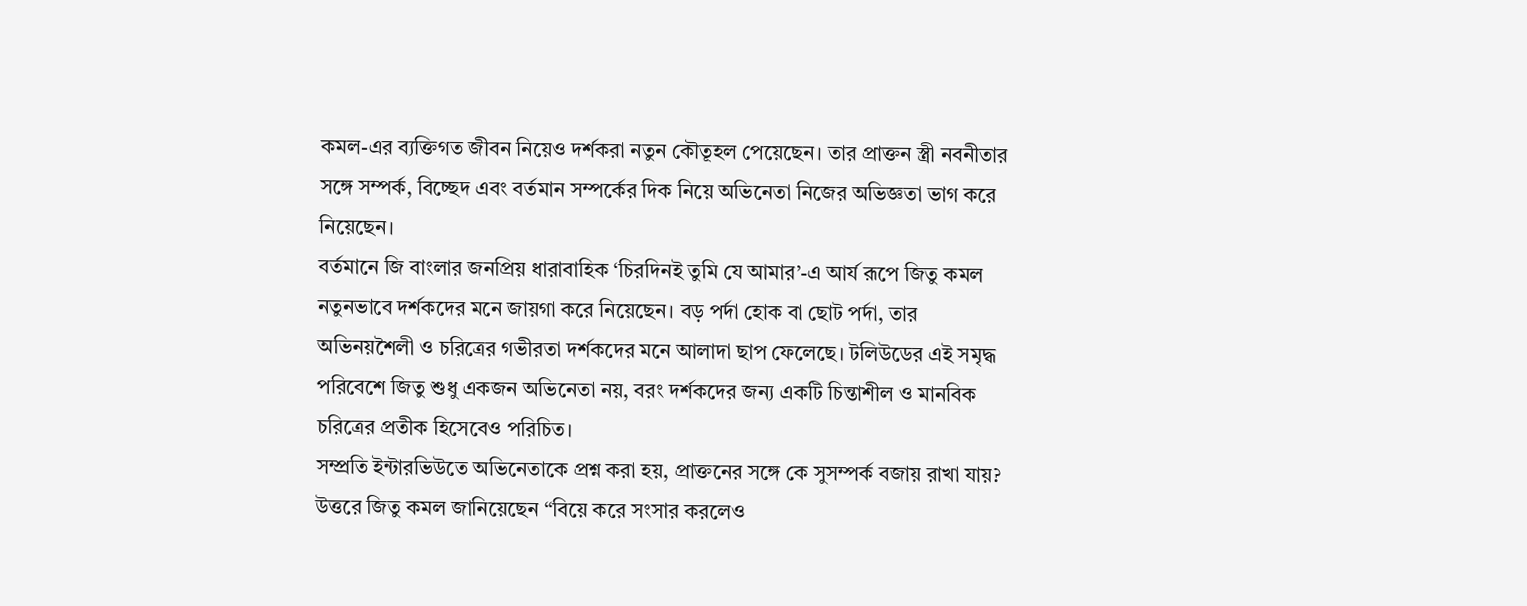কমল-এর ব্যক্তিগত জীবন নিয়েও দর্শকরা নতুন কৌতূহল পেয়েছেন। তার প্রাক্তন স্ত্রী নবনীতার সঙ্গে সম্পর্ক, বিচ্ছেদ এবং বর্তমান সম্পর্কের দিক নিয়ে অভিনেতা নিজের অভিজ্ঞতা ভাগ করে নিয়েছেন।
বর্তমানে জি বাংলার জনপ্রিয় ধারাবাহিক ‘চিরদিনই তুমি যে আমার’-এ আর্য রূপে জিতু কমল নতুনভাবে দর্শকদের মনে জায়গা করে নিয়েছেন। বড় পর্দা হোক বা ছোট পর্দা, তার অভিনয়শৈলী ও চরিত্রের গভীরতা দর্শকদের মনে আলাদা ছাপ ফেলেছে। টলিউডের এই সমৃদ্ধ পরিবেশে জিতু শুধু একজন অভিনেতা নয়, বরং দর্শকদের জন্য একটি চিন্তাশীল ও মানবিক চরিত্রের প্রতীক হিসেবেও পরিচিত।
সম্প্রতি ইন্টারভিউতে অভিনেতাকে প্রশ্ন করা হয়, প্রাক্তনের সঙ্গে কে সুসম্পর্ক বজায় রাখা যায়? উত্তরে জিতু কমল জানিয়েছেন “বিয়ে করে সংসার করলেও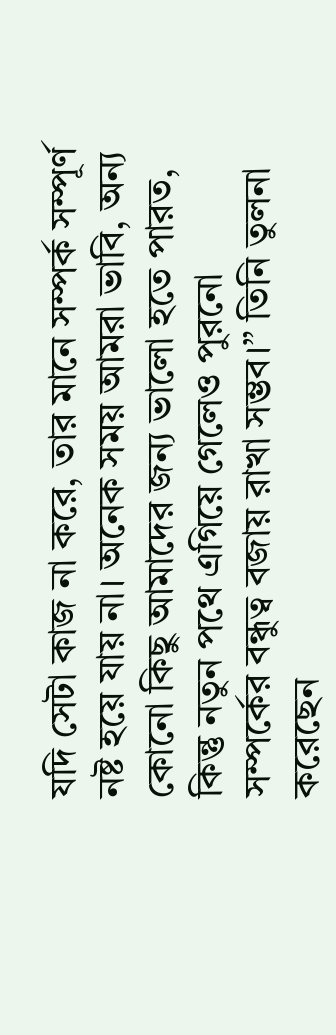যদি সেটা কাজ না করে, তার মানে সম্পর্ক সম্পূর্ণ নষ্ট হয়ে যায় না। অনেক সময় আমরা ভাবি, অন্য কোনো কিছু আমাদের জন্য ভালো হতে পারত, কিন্তু নতুন পথে এগিয়ে গেলেও পুরনো সম্পর্কের বন্ধুত্ব বজায় রাখা সম্ভব।” তিনি তুলনা করেছেন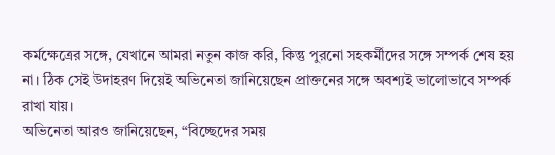কর্মক্ষেত্রের সঙ্গে, যেখানে আমরা নতুন কাজ করি, কিন্তু পুরনো সহকর্মীদের সঙ্গে সম্পর্ক শেষ হয় না। ঠিক সেই উদাহরণ দিয়েই অভিনেতা জানিয়েছেন প্রাক্তনের সঙ্গে অবশ্যই ভালোভাবে সম্পর্ক রাখা যায়।
অভিনেতা আরও জানিয়েছেন, “বিচ্ছেদের সময়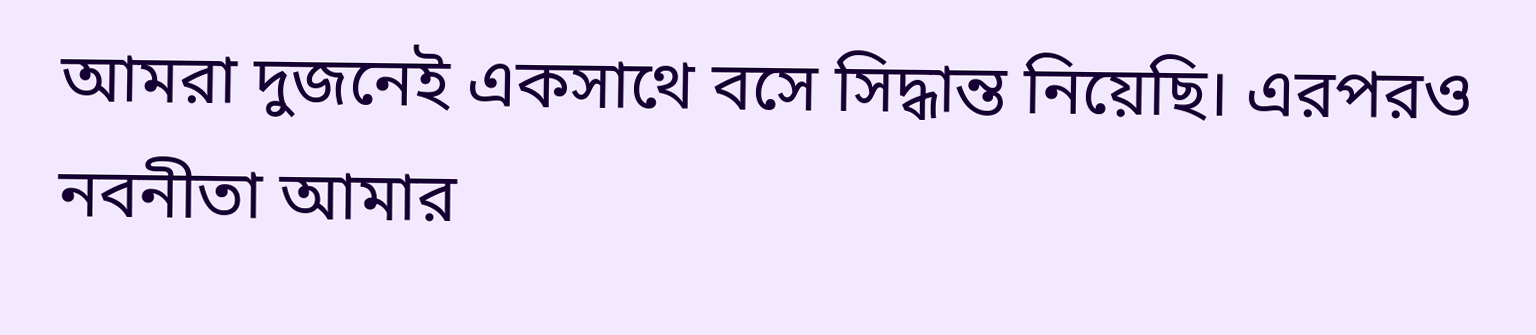আমরা দুজনেই একসাথে বসে সিদ্ধান্ত নিয়েছি। এরপরও নবনীতা আমার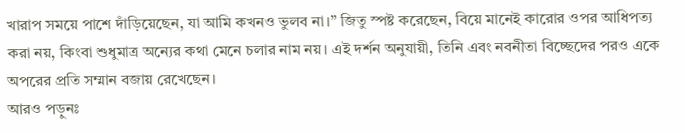খারাপ সময়ে পাশে দাঁড়িয়েছেন, যা আমি কখনও ভুলব না।” জিতু স্পষ্ট করেছেন, বিয়ে মানেই কারোর ওপর আধিপত্য করা নয়, কিংবা শুধুমাত্র অন্যের কথা মেনে চলার নাম নয়। এই দর্শন অনুযায়ী, তিনি এবং নবনীতা বিচ্ছেদের পরও একে অপরের প্রতি সম্মান বজায় রেখেছেন।
আরও পড়ুনঃ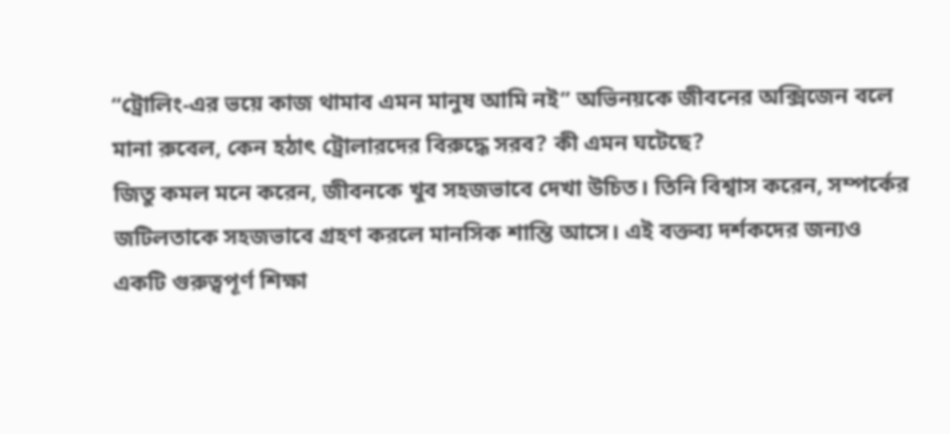“ট্রোলিং-এর ভয়ে কাজ থামাব এমন মানুষ আমি নই” অভিনয়কে জীবনের অক্সিজেন বলে মানা রুবেল, কেন হঠাৎ ট্রোলারদের বিরুদ্ধে সরব? কী এমন ঘটেছে?
জিতু কমল মনে করেন, জীবনকে খুব সহজভাবে দেখা উচিত। তিনি বিশ্বাস করেন, সম্পর্কের জটিলতাকে সহজভাবে গ্রহণ করলে মানসিক শান্তি আসে। এই বক্তব্য দর্শকদের জন্যও একটি গুরুত্বপূর্ণ শিক্ষা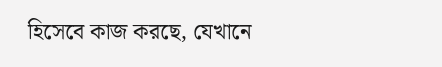হিসেবে কাজ করছে, যেখানে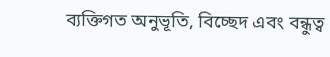ব্যক্তিগত অনুভূতি, বিচ্ছেদ এবং বন্ধুত্ব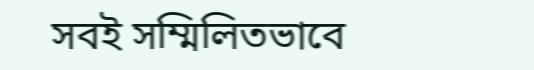সবই সম্মিলিতভাবে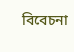বিবেচনা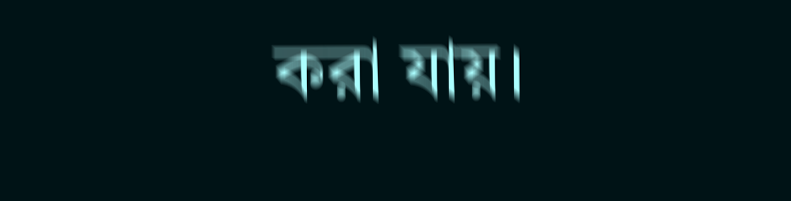করা যায়।